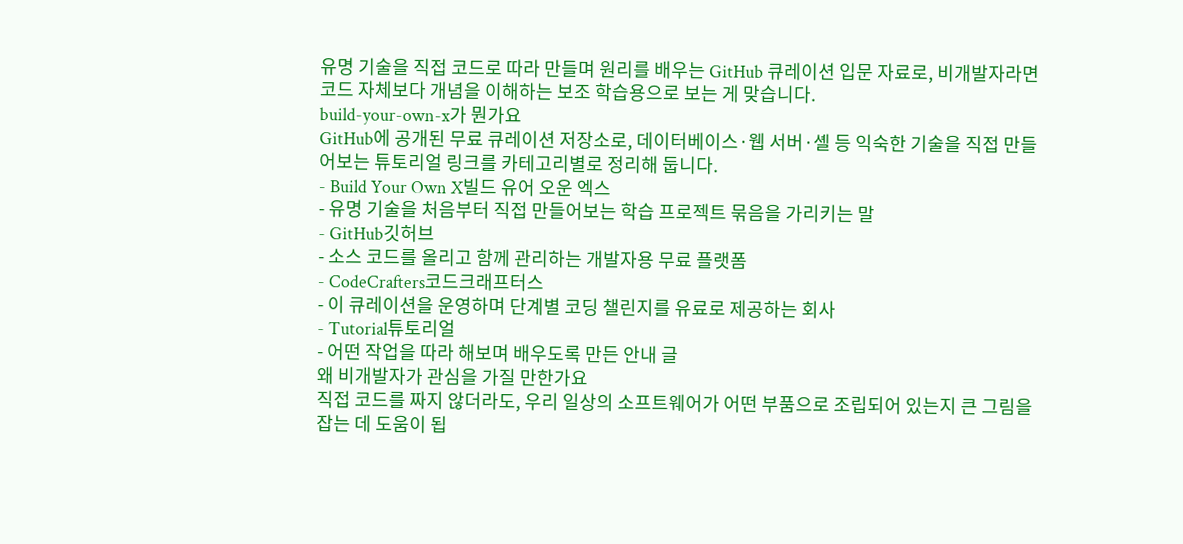유명 기술을 직접 코드로 따라 만들며 원리를 배우는 GitHub 큐레이션 입문 자료로, 비개발자라면 코드 자체보다 개념을 이해하는 보조 학습용으로 보는 게 맞습니다.
build-your-own-x가 뭔가요
GitHub에 공개된 무료 큐레이션 저장소로, 데이터베이스·웹 서버·셸 등 익숙한 기술을 직접 만들어보는 튜토리얼 링크를 카테고리별로 정리해 둡니다.
- Build Your Own X빌드 유어 오운 엑스
- 유명 기술을 처음부터 직접 만들어보는 학습 프로젝트 묶음을 가리키는 말
- GitHub깃허브
- 소스 코드를 올리고 함께 관리하는 개발자용 무료 플랫폼
- CodeCrafters코드크래프터스
- 이 큐레이션을 운영하며 단계별 코딩 챌린지를 유료로 제공하는 회사
- Tutorial튜토리얼
- 어떤 작업을 따라 해보며 배우도록 만든 안내 글
왜 비개발자가 관심을 가질 만한가요
직접 코드를 짜지 않더라도, 우리 일상의 소프트웨어가 어떤 부품으로 조립되어 있는지 큰 그림을 잡는 데 도움이 됩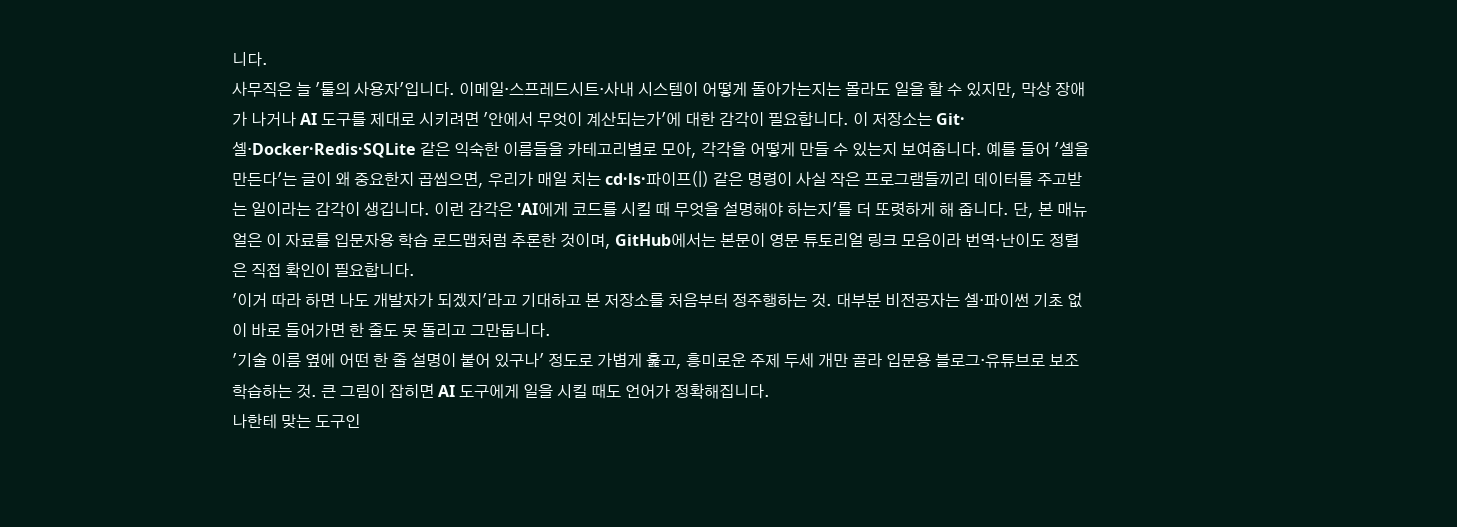니다.
사무직은 늘 '툴의 사용자'입니다. 이메일·스프레드시트·사내 시스템이 어떻게 돌아가는지는 몰라도 일을 할 수 있지만, 막상 장애가 나거나 AI 도구를 제대로 시키려면 '안에서 무엇이 계산되는가'에 대한 감각이 필요합니다. 이 저장소는 Git·셸·Docker·Redis·SQLite 같은 익숙한 이름들을 카테고리별로 모아, 각각을 어떻게 만들 수 있는지 보여줍니다. 예를 들어 '셸을 만든다'는 글이 왜 중요한지 곱씹으면, 우리가 매일 치는 cd·ls·파이프(|) 같은 명령이 사실 작은 프로그램들끼리 데이터를 주고받는 일이라는 감각이 생깁니다. 이런 감각은 'AI에게 코드를 시킬 때 무엇을 설명해야 하는지'를 더 또렷하게 해 줍니다. 단, 본 매뉴얼은 이 자료를 입문자용 학습 로드맵처럼 추론한 것이며, GitHub에서는 본문이 영문 튜토리얼 링크 모음이라 번역·난이도 정렬은 직접 확인이 필요합니다.
'이거 따라 하면 나도 개발자가 되겠지'라고 기대하고 본 저장소를 처음부터 정주행하는 것. 대부분 비전공자는 셸·파이썬 기초 없이 바로 들어가면 한 줄도 못 돌리고 그만둡니다.
'기술 이름 옆에 어떤 한 줄 설명이 붙어 있구나' 정도로 가볍게 훑고, 흥미로운 주제 두세 개만 골라 입문용 블로그·유튜브로 보조 학습하는 것. 큰 그림이 잡히면 AI 도구에게 일을 시킬 때도 언어가 정확해집니다.
나한테 맞는 도구인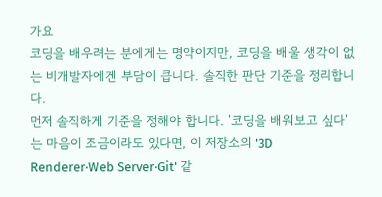가요
코딩을 배우려는 분에게는 명약이지만, 코딩을 배울 생각이 없는 비개발자에겐 부담이 큽니다. 솔직한 판단 기준을 정리합니다.
먼저 솔직하게 기준을 정해야 합니다. '코딩을 배워보고 싶다'는 마음이 조금이라도 있다면, 이 저장소의 '3D Renderer·Web Server·Git' 같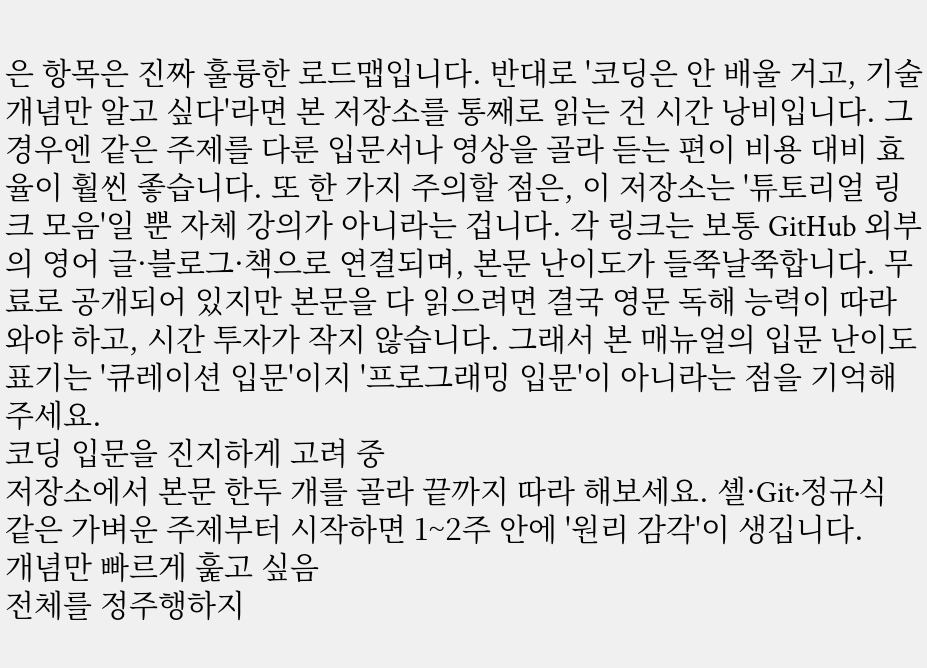은 항목은 진짜 훌륭한 로드맵입니다. 반대로 '코딩은 안 배울 거고, 기술 개념만 알고 싶다'라면 본 저장소를 통째로 읽는 건 시간 낭비입니다. 그 경우엔 같은 주제를 다룬 입문서나 영상을 골라 듣는 편이 비용 대비 효율이 훨씬 좋습니다. 또 한 가지 주의할 점은, 이 저장소는 '튜토리얼 링크 모음'일 뿐 자체 강의가 아니라는 겁니다. 각 링크는 보통 GitHub 외부의 영어 글·블로그·책으로 연결되며, 본문 난이도가 들쭉날쭉합니다. 무료로 공개되어 있지만 본문을 다 읽으려면 결국 영문 독해 능력이 따라와야 하고, 시간 투자가 작지 않습니다. 그래서 본 매뉴얼의 입문 난이도 표기는 '큐레이션 입문'이지 '프로그래밍 입문'이 아니라는 점을 기억해 주세요.
코딩 입문을 진지하게 고려 중
저장소에서 본문 한두 개를 골라 끝까지 따라 해보세요. 셸·Git·정규식 같은 가벼운 주제부터 시작하면 1~2주 안에 '원리 감각'이 생깁니다.
개념만 빠르게 훑고 싶음
전체를 정주행하지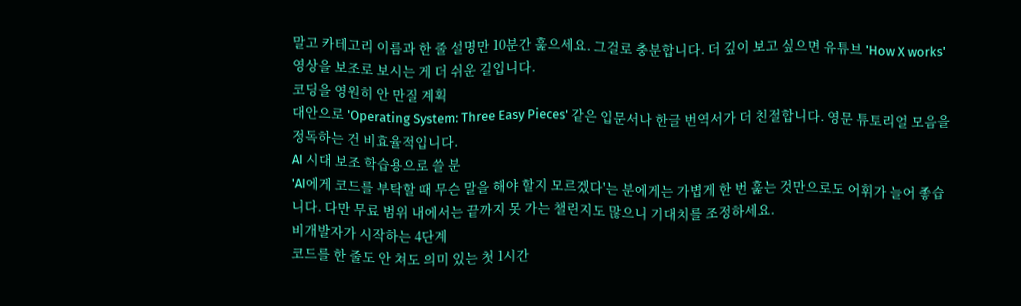말고 카테고리 이름과 한 줄 설명만 10분간 훑으세요. 그걸로 충분합니다. 더 깊이 보고 싶으면 유튜브 'How X works' 영상을 보조로 보시는 게 더 쉬운 길입니다.
코딩을 영원히 안 만질 계획
대안으로 'Operating System: Three Easy Pieces' 같은 입문서나 한글 번역서가 더 친절합니다. 영문 튜토리얼 모음을 정독하는 건 비효율적입니다.
AI 시대 보조 학습용으로 쓸 분
'AI에게 코드를 부탁할 때 무슨 말을 해야 할지 모르겠다'는 분에게는 가볍게 한 번 훑는 것만으로도 어휘가 늘어 좋습니다. 다만 무료 범위 내에서는 끝까지 못 가는 챌린지도 많으니 기대치를 조정하세요.
비개발자가 시작하는 4단계
코드를 한 줄도 안 쳐도 의미 있는 첫 1시간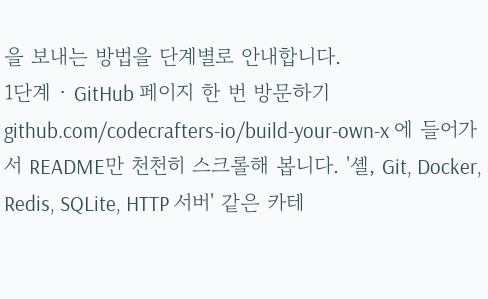을 보내는 방법을 단계별로 안내합니다.
1단계 · GitHub 페이지 한 번 방문하기
github.com/codecrafters-io/build-your-own-x 에 들어가서 README만 천천히 스크롤해 봅니다. '셸, Git, Docker, Redis, SQLite, HTTP 서버' 같은 카테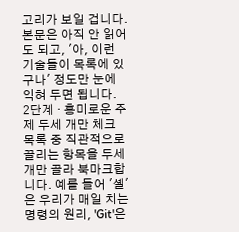고리가 보일 겁니다. 본문은 아직 안 읽어도 되고, '아, 이런 기술들이 목록에 있구나' 정도만 눈에 익혀 두면 됩니다.
2단계 · 흥미로운 주제 두세 개만 체크
목록 중 직관적으로 끌리는 항목을 두세 개만 골라 북마크합니다. 예를 들어 '셸'은 우리가 매일 치는 명령의 원리, 'Git'은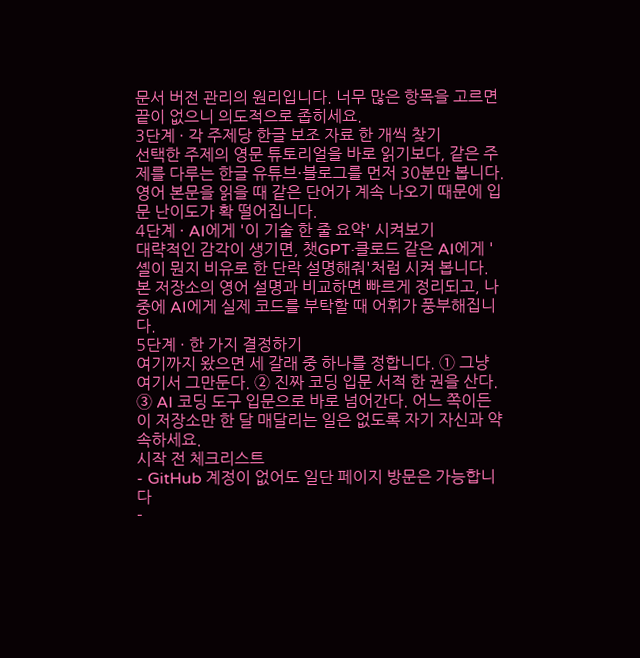문서 버전 관리의 원리입니다. 너무 많은 항목을 고르면 끝이 없으니 의도적으로 좁히세요.
3단계 · 각 주제당 한글 보조 자료 한 개씩 찾기
선택한 주제의 영문 튜토리얼을 바로 읽기보다, 같은 주제를 다루는 한글 유튜브·블로그를 먼저 30분만 봅니다. 영어 본문을 읽을 때 같은 단어가 계속 나오기 때문에 입문 난이도가 확 떨어집니다.
4단계 · AI에게 '이 기술 한 줄 요약' 시켜보기
대략적인 감각이 생기면, 챗GPT·클로드 같은 AI에게 '셸이 뭔지 비유로 한 단락 설명해줘'처럼 시켜 봅니다. 본 저장소의 영어 설명과 비교하면 빠르게 정리되고, 나중에 AI에게 실제 코드를 부탁할 때 어휘가 풍부해집니다.
5단계 · 한 가지 결정하기
여기까지 왔으면 세 갈래 중 하나를 정합니다. ① 그냥 여기서 그만둔다. ② 진짜 코딩 입문 서적 한 권을 산다. ③ AI 코딩 도구 입문으로 바로 넘어간다. 어느 쪽이든 이 저장소만 한 달 매달리는 일은 없도록 자기 자신과 약속하세요.
시작 전 체크리스트
- GitHub 계정이 없어도 일단 페이지 방문은 가능합니다
-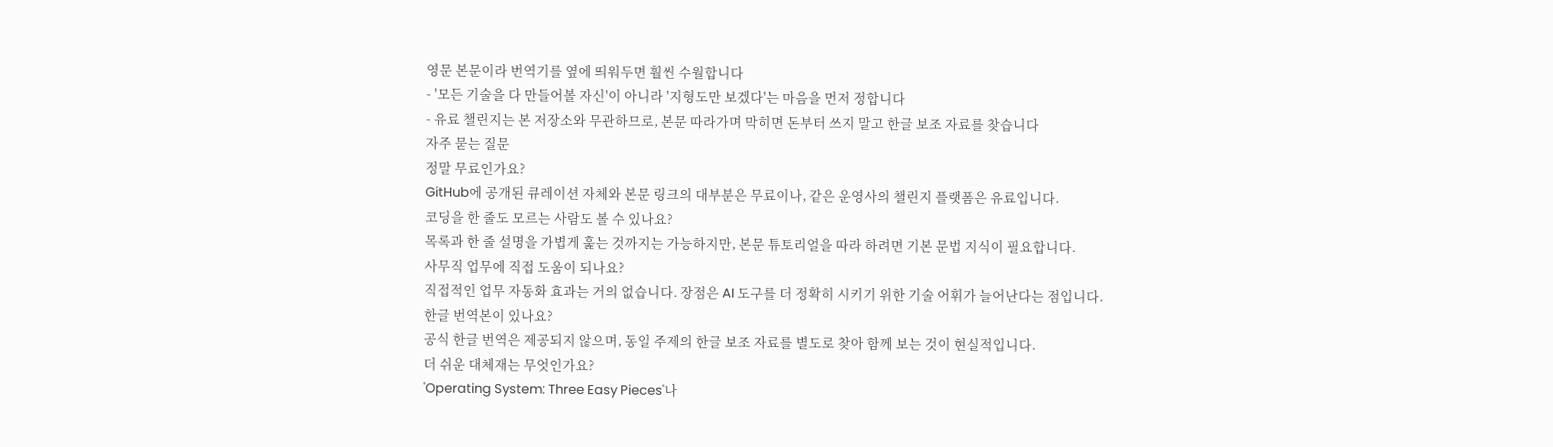영문 본문이라 번역기를 옆에 띄워두면 훨씬 수월합니다
- '모든 기술을 다 만들어볼 자신'이 아니라 '지형도만 보겠다'는 마음을 먼저 정합니다
- 유료 챌린지는 본 저장소와 무관하므로, 본문 따라가며 막히면 돈부터 쓰지 말고 한글 보조 자료를 찾습니다
자주 묻는 질문
정말 무료인가요?
GitHub에 공개된 큐레이션 자체와 본문 링크의 대부분은 무료이나, 같은 운영사의 챌린지 플랫폼은 유료입니다.
코딩을 한 줄도 모르는 사람도 볼 수 있나요?
목록과 한 줄 설명을 가볍게 훑는 것까지는 가능하지만, 본문 튜토리얼을 따라 하려면 기본 문법 지식이 필요합니다.
사무직 업무에 직접 도움이 되나요?
직접적인 업무 자동화 효과는 거의 없습니다. 장점은 AI 도구를 더 정확히 시키기 위한 기술 어휘가 늘어난다는 점입니다.
한글 번역본이 있나요?
공식 한글 번역은 제공되지 않으며, 동일 주제의 한글 보조 자료를 별도로 찾아 함께 보는 것이 현실적입니다.
더 쉬운 대체재는 무엇인가요?
'Operating System: Three Easy Pieces'나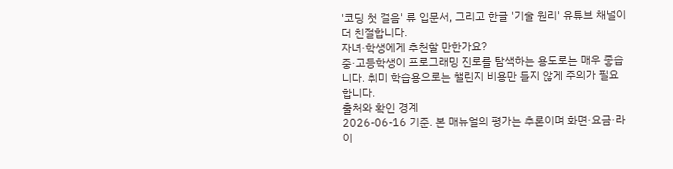'코딩 첫 걸음' 류 입문서, 그리고 한글 '기술 원리' 유튜브 채널이 더 친절합니다.
자녀·학생에게 추천할 만한가요?
중·고등학생이 프로그래밍 진로를 탐색하는 용도로는 매우 좋습니다. 취미 학습용으로는 챌린지 비용만 들지 않게 주의가 필요합니다.
출처와 확인 경계
2026-06-16 기준. 본 매뉴얼의 평가는 추론이며 화면·요금·라이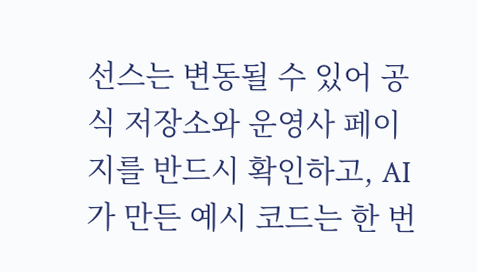선스는 변동될 수 있어 공식 저장소와 운영사 페이지를 반드시 확인하고, AI가 만든 예시 코드는 한 번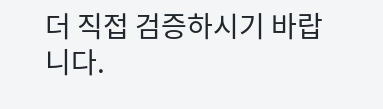더 직접 검증하시기 바랍니다.